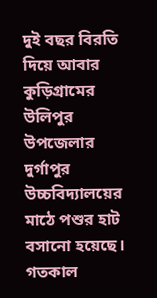দুই বছর বিরতি দিয়ে আবার কুড়িগ্রামের উলিপুর উপজেলার দুর্গাপুর উচ্চবিদ্যালয়ের মাঠে পশুর হাট বসানো হয়েছে। গতকাল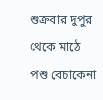শুক্রবার দুপুর থেকে মাঠে পশু বেচাকেনা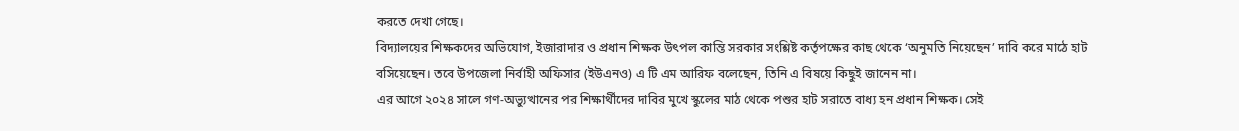করতে দেখা গেছে।
বিদ্যালয়ের শিক্ষকদের অভিযোগ, ইজারাদার ও প্রধান শিক্ষক উৎপল কান্তি সরকার সংশ্লিষ্ট কর্তৃপক্ষের কাছ থেকে ‘অনুমতি নিয়েছেন’ দাবি করে মাঠে হাট বসিয়েছেন। তবে উপজেলা নির্বাহী অফিসার (ইউএনও) এ টি এম আরিফ বলেছেন, তিনি এ বিষয়ে কিছুই জানেন না।
এর আগে ২০২৪ সালে গণ-অভ্যুত্থানের পর শিক্ষার্থীদের দাবির মুখে স্কুলের মাঠ থেকে পশুর হাট সরাতে বাধ্য হন প্রধান শিক্ষক। সেই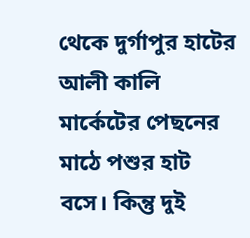থেকে দুর্গাপুর হাটের আলী কালি মার্কেটের পেছনের মাঠে পশুর হাট বসে। কিন্তু দুই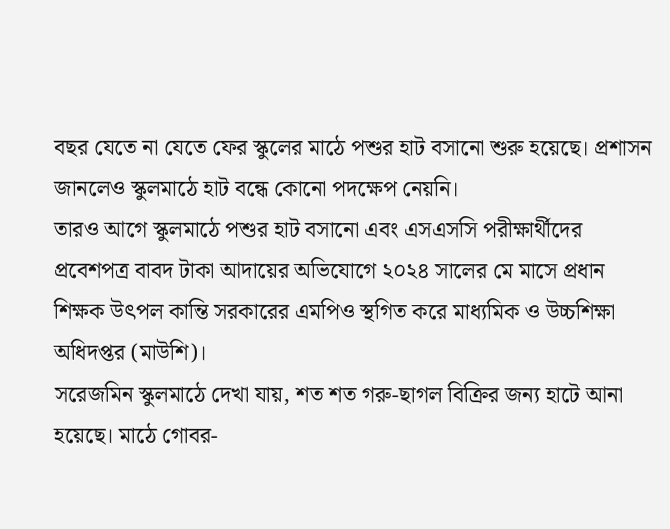বছর যেতে না যেতে ফের স্কুলের মাঠে পশুর হাট বসানো শুরু হয়েছে। প্রশাসন জানলেও স্কুলমাঠে হাট বন্ধে কোনো পদক্ষেপ নেয়নি।
তারও আগে স্কুলমাঠে পশুর হাট বসানো এবং এসএসসি পরীক্ষার্থীদের প্রবেশপত্র বাবদ টাকা আদায়ের অভিযোগে ২০২৪ সালের মে মাসে প্রধান শিক্ষক উৎপল কান্তি সরকারের এমপিও স্থগিত করে মাধ্যমিক ও উচ্চশিক্ষা অধিদপ্তর (মাউশি)।
সরেজমিন স্কুলমাঠে দেখা যায়, শত শত গরু-ছাগল বিক্রির জন্য হাটে আনা হয়েছে। মাঠে গোবর-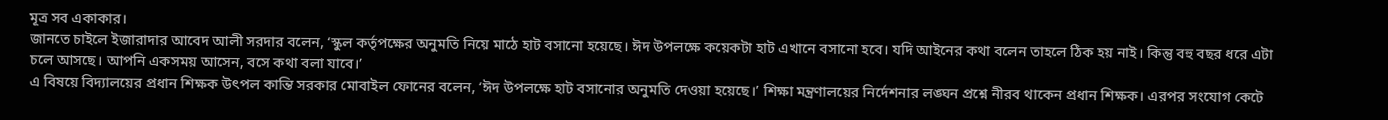মূত্র সব একাকার।
জানতে চাইলে ইজারাদার আবেদ আলী সরদার বলেন, ‘স্কুল কর্তৃপক্ষের অনুমতি নিয়ে মাঠে হাট বসানো হয়েছে। ঈদ উপলক্ষে কয়েকটা হাট এখানে বসানো হবে। যদি আইনের কথা বলেন তাহলে ঠিক হয় নাই। কিন্তু বহু বছর ধরে এটা চলে আসছে। আপনি একসময় আসেন, বসে কথা বলা যাবে।’
এ বিষয়ে বিদ্যালয়ের প্রধান শিক্ষক উৎপল কান্তি সরকার মোবাইল ফোনের বলেন, ‘ঈদ উপলক্ষে হাট বসানোর অনুমতি দেওয়া হয়েছে।’ শিক্ষা মন্ত্রণালয়ের নির্দেশনার লঙ্ঘন প্রশ্নে নীরব থাকেন প্রধান শিক্ষক। এরপর সংযোগ কেটে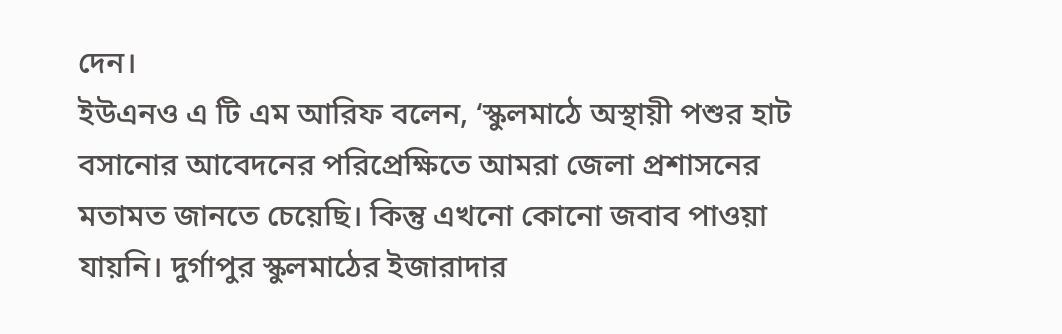দেন।
ইউএনও এ টি এম আরিফ বলেন, ‘স্কুলমাঠে অস্থায়ী পশুর হাট বসানোর আবেদনের পরিপ্রেক্ষিতে আমরা জেলা প্রশাসনের মতামত জানতে চেয়েছি। কিন্তু এখনো কোনো জবাব পাওয়া যায়নি। দুর্গাপুর স্কুলমাঠের ইজারাদার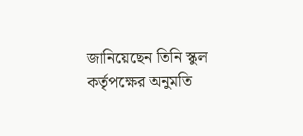জানিয়েছেন তিনি স্কুল কর্তৃপক্ষের অনুমতি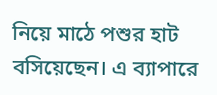নিয়ে মাঠে পশুর হাট বসিয়েছেন। এ ব্যাপারে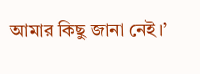আমার কিছু জানা নেই।’